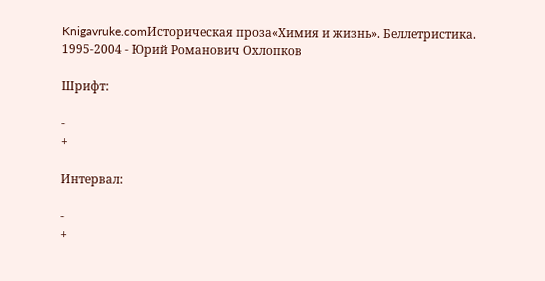Knigavruke.comИсторическая проза«Химия и жизнь». Беллетристика. 1995-2004 - Юрий Романович Охлопков

Шрифт:

-
+

Интервал:

-
+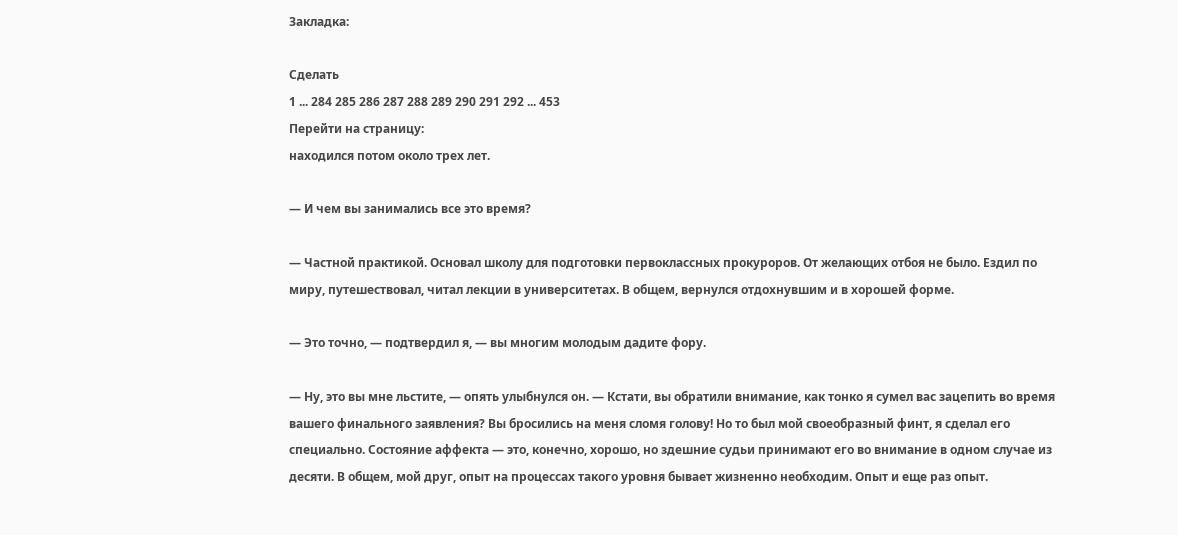Закладка:

Сделать
1 ... 284 285 286 287 288 289 290 291 292 ... 453
Перейти на страницу:
находился потом около трех лет.

— И чем вы занимались все это время?

— Частной практикой. Основал школу для подготовки первоклассных прокуроров. От желающих отбоя не было. Ездил по миру, путешествовал, читал лекции в университетах. В общем, вернулся отдохнувшим и в хорошей форме.

— Это точно, — подтвердил я, — вы многим молодым дадите фору.

— Ну, это вы мне льстите, — опять улыбнулся он. — Кстати, вы обратили внимание, как тонко я сумел вас зацепить во время вашего финального заявления? Вы бросились на меня сломя голову! Но то был мой своеобразный финт, я сделал его специально. Состояние аффекта — это, конечно, хорошо, но здешние судьи принимают его во внимание в одном случае из десяти. В общем, мой друг, опыт на процессах такого уровня бывает жизненно необходим. Опыт и еще раз опыт.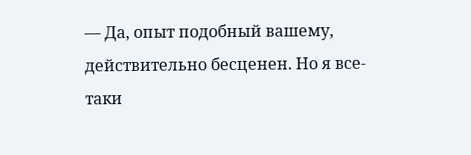— Да, опыт подобный вашему, действительно бесценен. Но я все-таки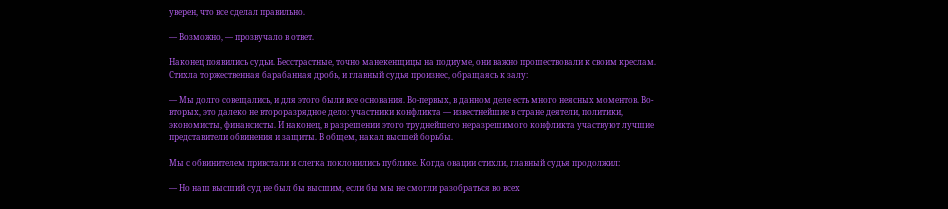уверен, что все сделал правильно.

— Возможно, — прозвучало в ответ.

Наконец появились судьи. Бесстрастные, точно манекенщицы на подиуме, они важно прошествовали к своим креслам. Стихла торжественная барабанная дробь, и главный судья произнес, обращаясь к залу:

— Мы долго совещались, и для этого были все основания. Во-первых, в данном деле есть много неясных моментов. Во-вторых, это далеко не второразрядное дело: участники конфликта — известнейшие в стране деятели, политики, экономисты, финансисты. И наконец, в разрешении этого труднейшего неразрешимого конфликта участвуют лучшие представители обвинения и защиты. В общем, накал высшей борьбы.

Мы с обвинителем привстали и слегка поклонились публике. Когда овации стихли, главный судья продолжил:

— Но наш высший суд не был бы высшим, если бы мы не смогли разобраться во всех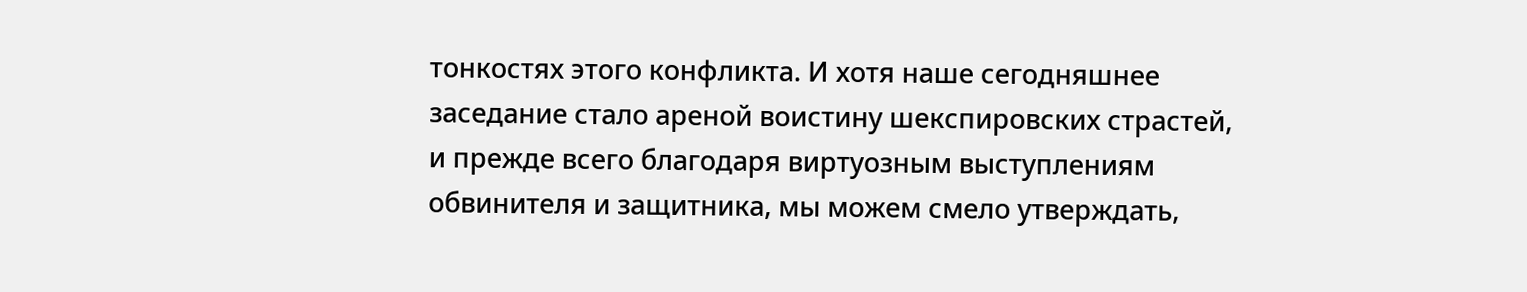тонкостях этого конфликта. И хотя наше сегодняшнее заседание стало ареной воистину шекспировских страстей, и прежде всего благодаря виртуозным выступлениям обвинителя и защитника, мы можем смело утверждать,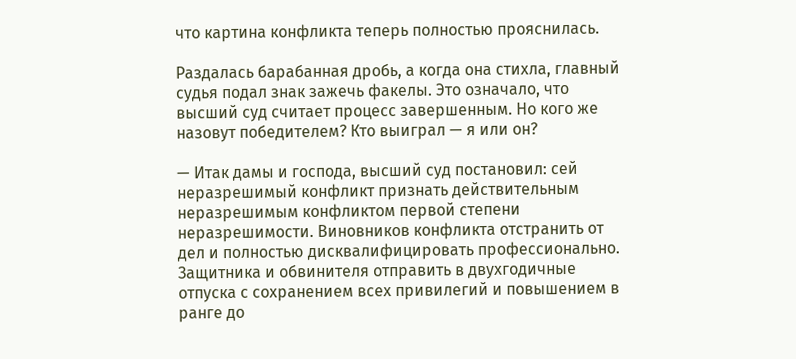что картина конфликта теперь полностью прояснилась.

Раздалась барабанная дробь, а когда она стихла, главный судья подал знак зажечь факелы. Это означало, что высший суд считает процесс завершенным. Но кого же назовут победителем? Кто выиграл — я или он?

— Итак дамы и господа, высший суд постановил: сей неразрешимый конфликт признать действительным неразрешимым конфликтом первой степени неразрешимости. Виновников конфликта отстранить от дел и полностью дисквалифицировать профессионально. Защитника и обвинителя отправить в двухгодичные отпуска с сохранением всех привилегий и повышением в ранге до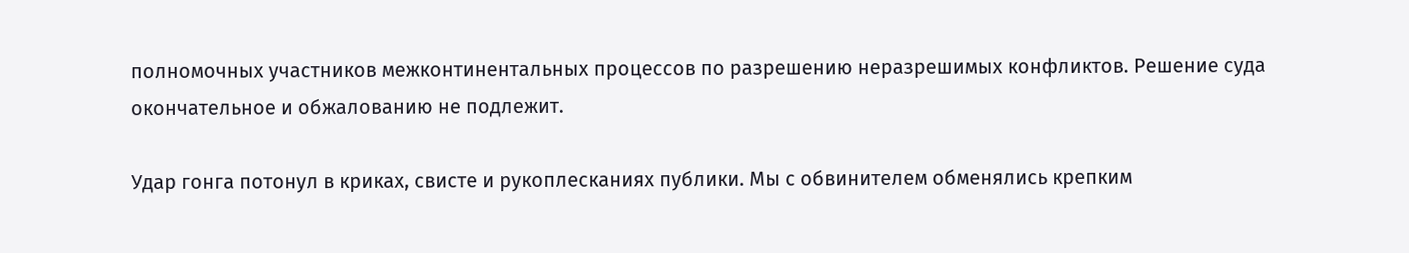полномочных участников межконтинентальных процессов по разрешению неразрешимых конфликтов. Решение суда окончательное и обжалованию не подлежит.

Удар гонга потонул в криках, свисте и рукоплесканиях публики. Мы с обвинителем обменялись крепким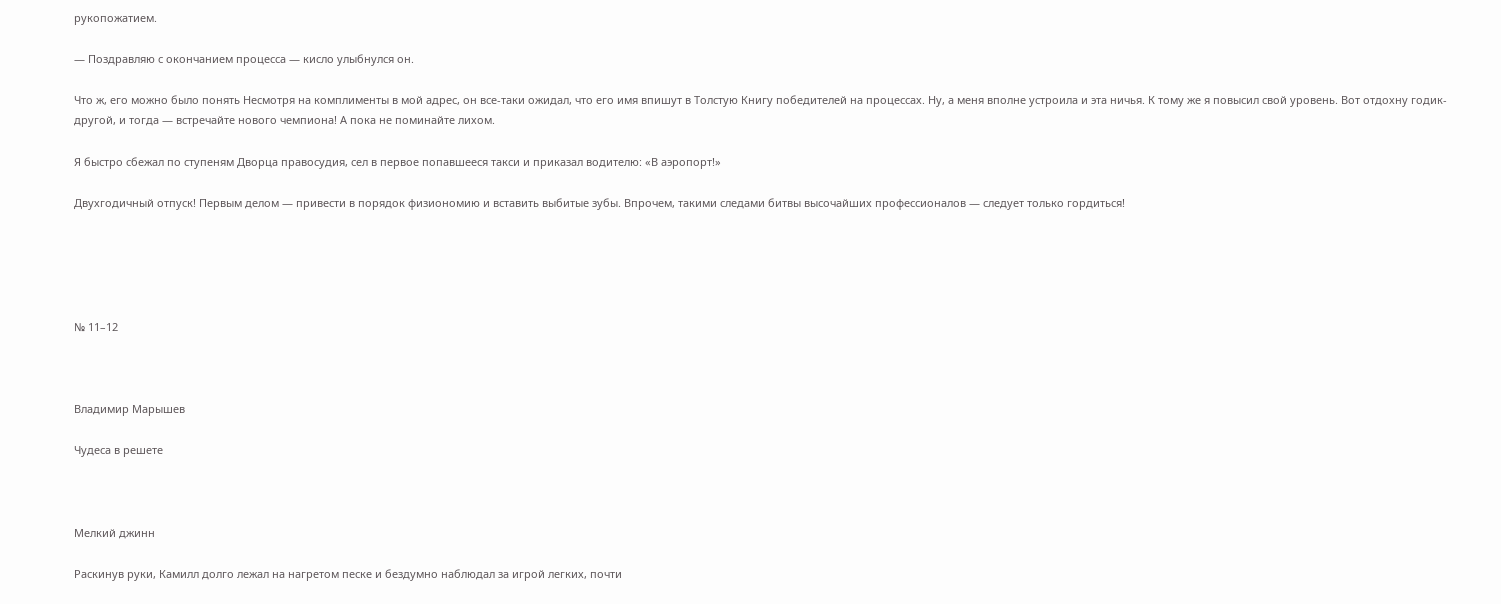рукопожатием.

— Поздравляю с окончанием процесса — кисло улыбнулся он.

Что ж, его можно было понять Несмотря на комплименты в мой адрес, он все-таки ожидал, что его имя впишут в Толстую Книгу победителей на процессах. Ну, а меня вполне устроила и эта ничья. К тому же я повысил свой уровень. Вот отдохну годик-другой, и тогда — встречайте нового чемпиона! А пока не поминайте лихом.

Я быстро сбежал по ступеням Дворца правосудия, сел в первое попавшееся такси и приказал водителю: «В аэропорт!»

Двухгодичный отпуск! Первым делом — привести в порядок физиономию и вставить выбитые зубы. Впрочем, такими следами битвы высочайших профессионалов — следует только гордиться!





№ 11–12



Владимир Марышев

Чудеса в решете



Мелкий джинн

Раскинув руки, Камилл долго лежал на нагретом песке и бездумно наблюдал за игрой легких, почти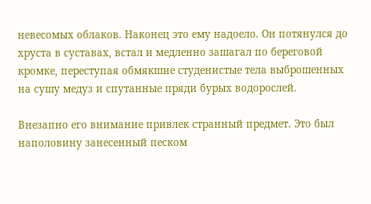невесомых облаков. Наконец это ему надоело. Он потянулся до хруста в суставах, встал и медленно зашагал по береговой кромке, переступая обмякшие студенистые тела выброшенных на сушу медуз и спутанные пряди бурых водорослей.

Внезапно его внимание привлек странный предмет. Это был наполовину занесенный песком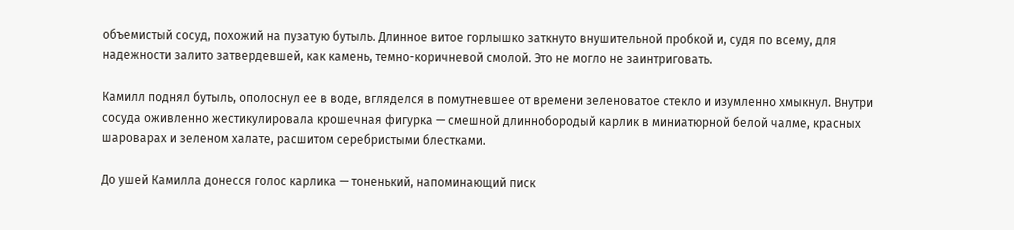объемистый сосуд, похожий на пузатую бутыль. Длинное витое горлышко заткнуто внушительной пробкой и, судя по всему, для надежности залито затвердевшей, как камень, темно-коричневой смолой. Это не могло не заинтриговать.

Камилл поднял бутыль, ополоснул ее в воде, вгляделся в помутневшее от времени зеленоватое стекло и изумленно хмыкнул. Внутри сосуда оживленно жестикулировала крошечная фигурка — смешной длиннобородый карлик в миниатюрной белой чалме, красных шароварах и зеленом халате, расшитом серебристыми блестками.

До ушей Камилла донесся голос карлика — тоненький, напоминающий писк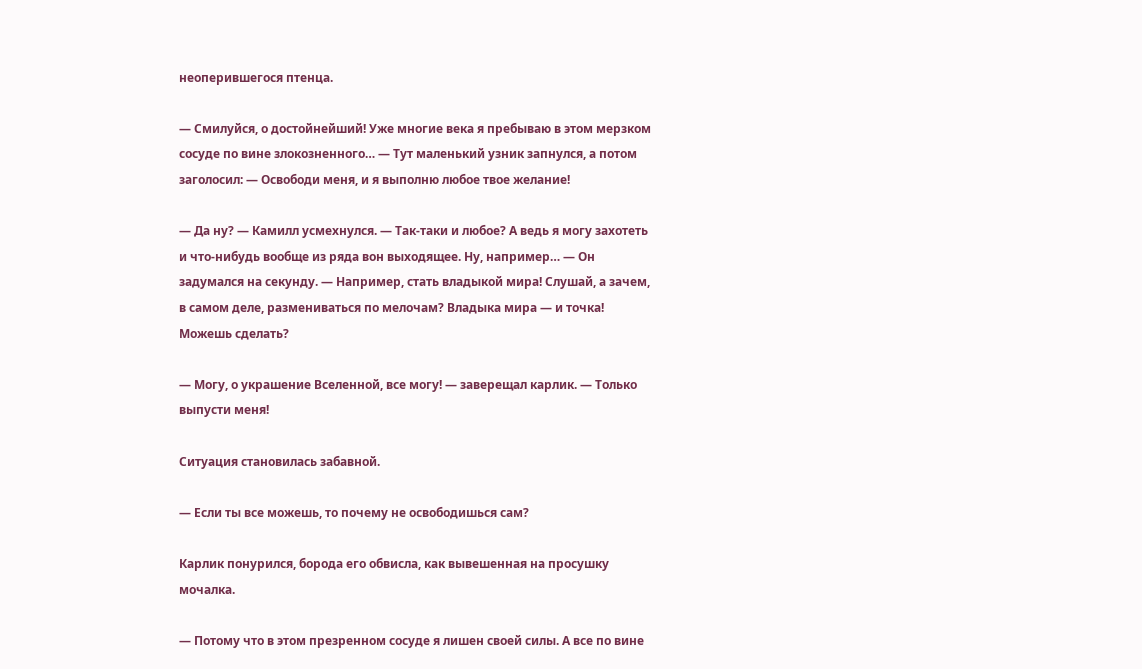неоперившегося птенца.

— Смилуйся, о достойнейший! Уже многие века я пребываю в этом мерзком сосуде по вине злокозненного… — Тут маленький узник запнулся, а потом заголосил: — Освободи меня, и я выполню любое твое желание!

— Да ну? — Камилл усмехнулся. — Так-таки и любое? А ведь я могу захотеть и что-нибудь вообще из ряда вон выходящее. Ну, например… — Он задумался на секунду. — Например, стать владыкой мира! Слушай, а зачем, в самом деле, размениваться по мелочам? Владыка мира — и точка! Можешь сделать?

— Могу, о украшение Вселенной, все могу! — заверещал карлик. — Только выпусти меня!

Ситуация становилась забавной.

— Если ты все можешь, то почему не освободишься сам?

Карлик понурился, борода его обвисла, как вывешенная на просушку мочалка.

— Потому что в этом презренном сосуде я лишен своей силы. А все по вине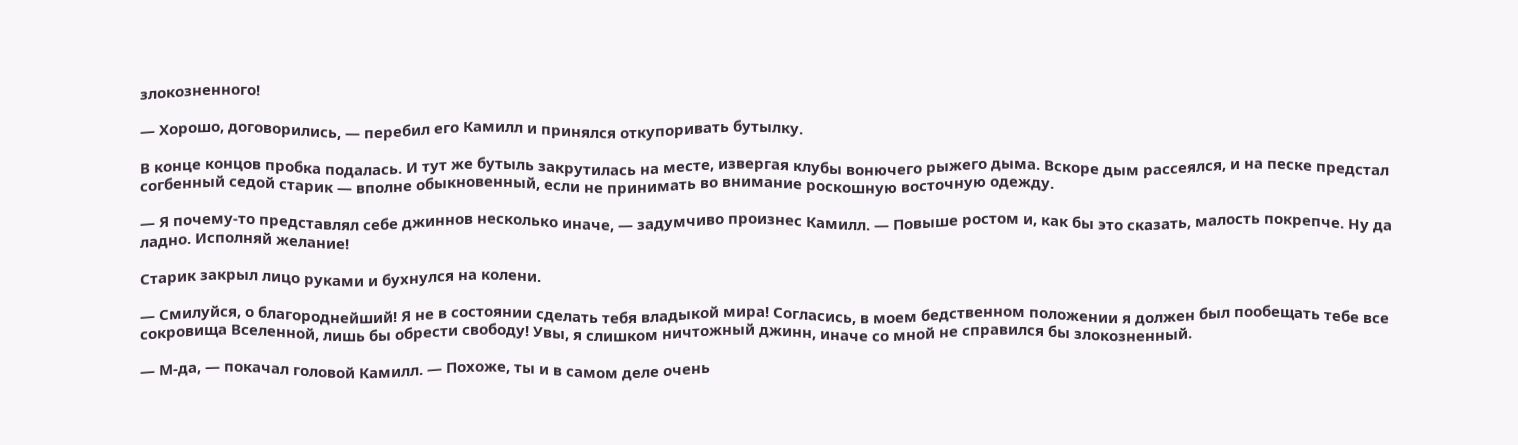злокозненного!

— Хорошо, договорились, — перебил его Камилл и принялся откупоривать бутылку.

В конце концов пробка подалась. И тут же бутыль закрутилась на месте, извергая клубы вонючего рыжего дыма. Вскоре дым рассеялся, и на песке предстал согбенный седой старик — вполне обыкновенный, если не принимать во внимание роскошную восточную одежду.

— Я почему-то представлял себе джиннов несколько иначе, — задумчиво произнес Камилл. — Повыше ростом и, как бы это сказать, малость покрепче. Ну да ладно. Исполняй желание!

Старик закрыл лицо руками и бухнулся на колени.

— Смилуйся, о благороднейший! Я не в состоянии сделать тебя владыкой мира! Согласись, в моем бедственном положении я должен был пообещать тебе все сокровища Вселенной, лишь бы обрести свободу! Увы, я слишком ничтожный джинн, иначе со мной не справился бы злокозненный.

— М-да, — покачал головой Камилл. — Похоже, ты и в самом деле очень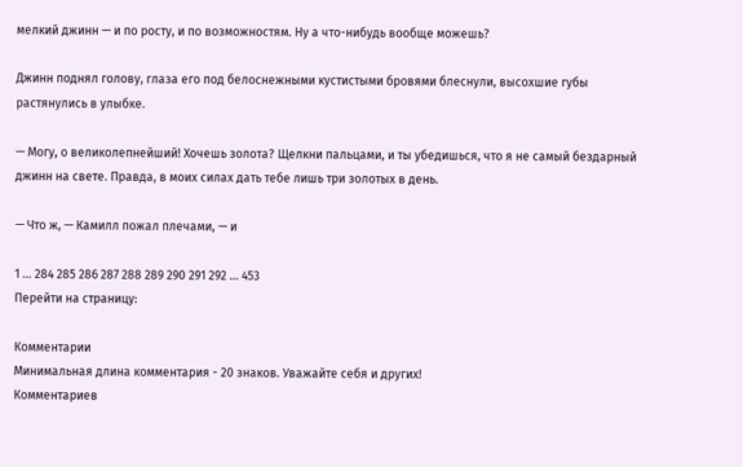мелкий джинн — и по росту, и по возможностям. Ну а что-нибудь вообще можешь?

Джинн поднял голову, глаза его под белоснежными кустистыми бровями блеснули, высохшие губы растянулись в улыбке.

— Могу, о великолепнейший! Хочешь золота? Щелкни пальцами, и ты убедишься, что я не самый бездарный джинн на свете. Правда, в моих силах дать тебе лишь три золотых в день.

— Что ж, — Камилл пожал плечами, — и

1 ... 284 285 286 287 288 289 290 291 292 ... 453
Перейти на страницу:

Комментарии
Минимальная длина комментария - 20 знаков. Уважайте себя и других!
Комментариев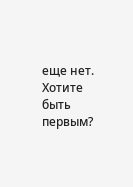еще нет. Хотите быть первым?